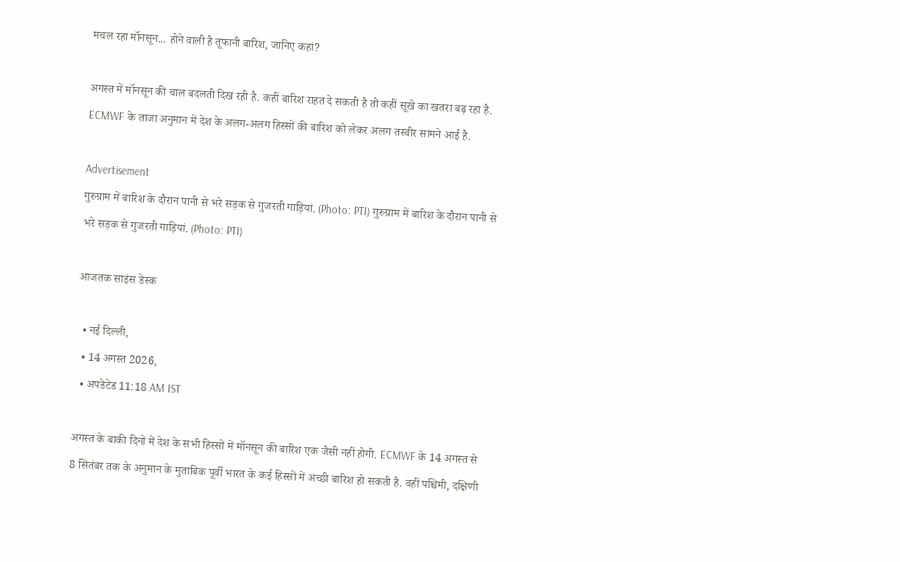मचल रहा मॉनसून... होने वाली है तूफानी बारिश, जानिए कहां?

अगस्त में मॉनसून की चाल बदलती दिख रही है. कहीं बारिश राहत दे सकती है तो कहीं सूखे का खतरा बढ़ रहा है. ECMWF के ताजा अनुमान में देश के अलग-अलग हिस्सों की बारिश को लेकर अलग तस्वीर सामने आई है.

Advertisement
गुरुग्राम में बारिश के दौरान पानी से भरे सड़क से गुजरती गाड़ियां. (Photo: PTI) गुरुग्राम में बारिश के दौरान पानी से भरे सड़क से गुजरती गाड़ियां. (Photo: PTI)

आजतक साइंस डेस्क

  • नई दिल्ली,
  • 14 अगस्त 2026,
  • अपडेटेड 11:18 AM IST

अगस्त के बाकी दिनों में देश के सभी हिस्सों में मॉनसून की बारिश एक जैसी नहीं होगी. ECMWF के 14 अगस्त से 8 सितंबर तक के अनुमान के मुताबिक पूर्वी भारत के कई हिस्सों में अच्छी बारिश हो सकती है. वहीं पश्चिमी, दक्षिणी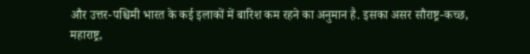और उत्तर-पश्चिमी भारत के कई इलाकों में बारिश कम रहने का अनुमान है. इसका असर सौराष्ट्र-कच्छ, महाराष्ट्र,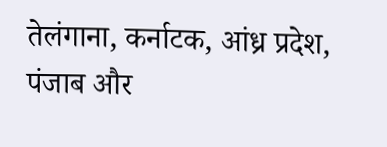तेलंगाना, कर्नाटक, आंध्र प्रदेश, पंजाब और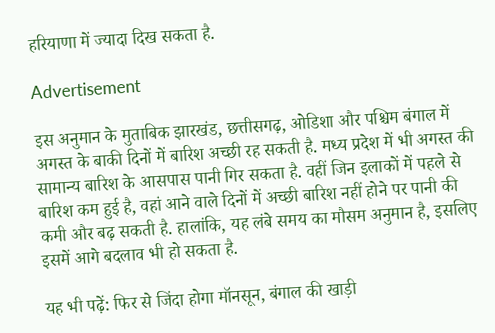हरियाणा में ज्यादा दिख सकता है.

Advertisement

इस अनुमान के मुताबिक झारखंड, छत्तीसगढ़, ओडिशा और पश्चिम बंगाल में अगस्त के बाकी दिनों में बारिश अच्छी रह सकती है. मध्य प्रदेश में भी अगस्त की सामान्य बारिश के आसपास पानी गिर सकता है. वहीं जिन इलाकों में पहले से बारिश कम हुई है, वहां आने वाले दिनों में अच्छी बारिश नहीं होने पर पानी की कमी और बढ़ सकती है. हालांकि, यह लंबे समय का मौसम अनुमान है, इसलिए इसमें आगे बदलाव भी हो सकता है.

यह भी पढ़ें: फिर से जिंदा होगा मॉनसून, बंगाल की खाड़ी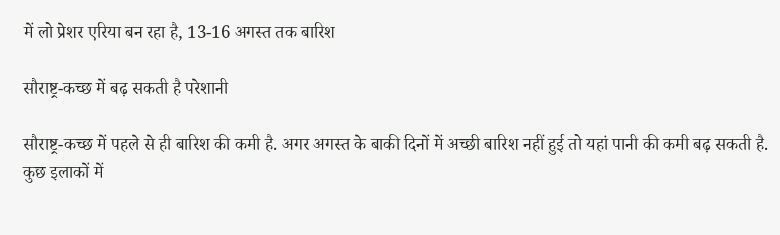में लो प्रेशर एरिया बन रहा है, 13-16 अगस्त तक बारिश

सौराष्ट्र-कच्छ में बढ़ सकती है परेशानी

सौराष्ट्र-कच्छ में पहले से ही बारिश की कमी है. अगर अगस्त के बाकी दिनों में अच्छी बारिश नहीं हुई तो यहां पानी की कमी बढ़ सकती है. कुछ इलाकों में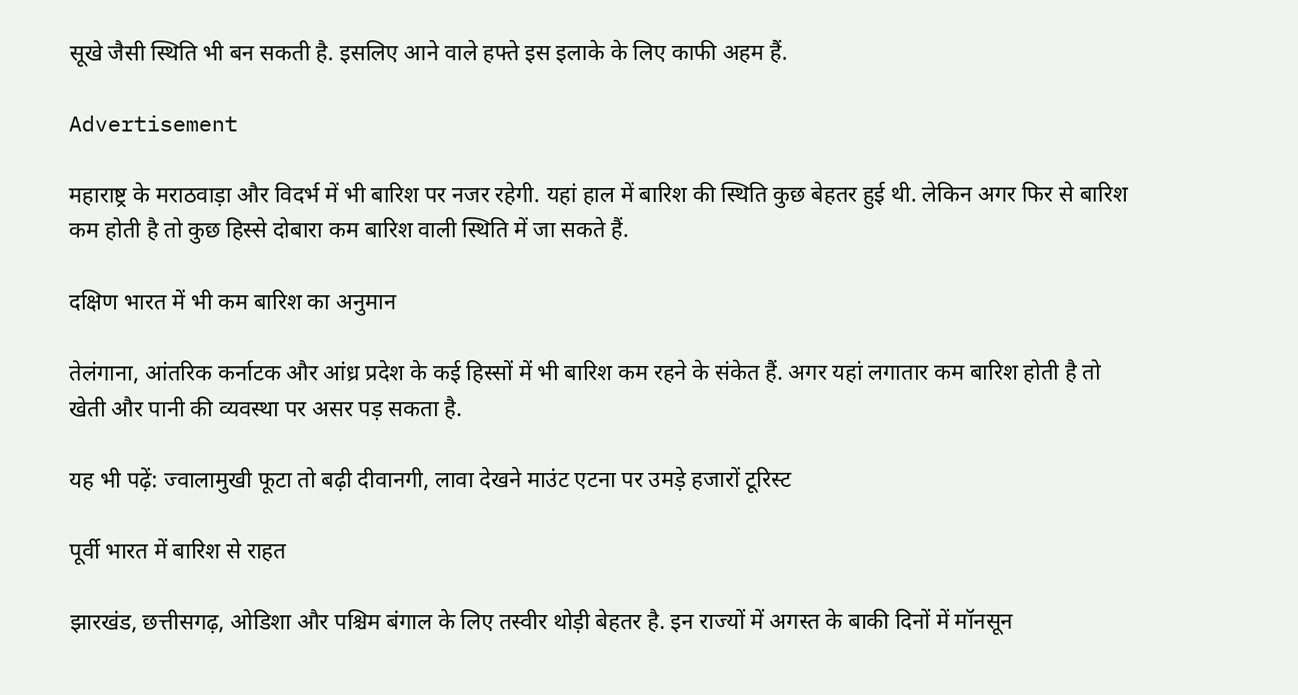सूखे जैसी स्थिति भी बन सकती है. इसलिए आने वाले हफ्ते इस इलाके के लिए काफी अहम हैं.

Advertisement

महाराष्ट्र के मराठवाड़ा और विदर्भ में भी बारिश पर नजर रहेगी. यहां हाल में बारिश की स्थिति कुछ बेहतर हुई थी. लेकिन अगर फिर से बारिश कम होती है तो कुछ हिस्से दोबारा कम बारिश वाली स्थिति में जा सकते हैं.

दक्षिण भारत में भी कम बारिश का अनुमान

तेलंगाना, आंतरिक कर्नाटक और आंध्र प्रदेश के कई हिस्सों में भी बारिश कम रहने के संकेत हैं. अगर यहां लगातार कम बारिश होती है तो खेती और पानी की व्यवस्था पर असर पड़ सकता है.

यह भी पढ़ें: ज्वालामुखी फूटा तो बढ़ी दीवानगी, लावा देखने माउंट एटना पर उमड़े हजारों टूरिस्ट

पूर्वी भारत में बारिश से राहत

झारखंड, छत्तीसगढ़, ओडिशा और पश्चिम बंगाल के लिए तस्वीर थोड़ी बेहतर है. इन राज्यों में अगस्त के बाकी दिनों में मॉनसून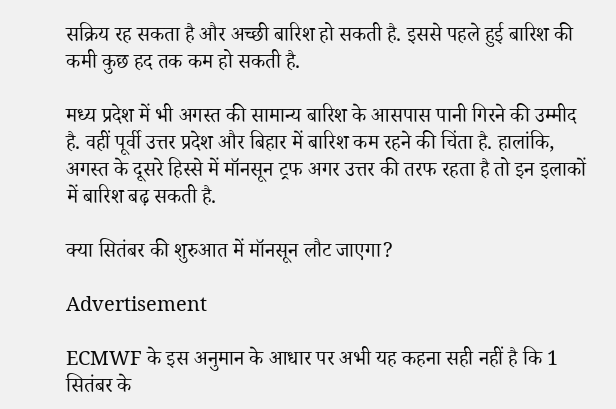सक्रिय रह सकता है और अच्छी बारिश हो सकती है. इससे पहले हुई बारिश की कमी कुछ हद तक कम हो सकती है.

मध्य प्रदेश में भी अगस्त की सामान्य बारिश के आसपास पानी गिरने की उम्मीद है. वहीं पूर्वी उत्तर प्रदेश और बिहार में बारिश कम रहने की चिंता है. हालांकि, अगस्त के दूसरे हिस्से में मॉनसून ट्रफ अगर उत्तर की तरफ रहता है तो इन इलाकों में बारिश बढ़ सकती है.

क्या सितंबर की शुरुआत में मॉनसून लौट जाएगा?

Advertisement

ECMWF के इस अनुमान के आधार पर अभी यह कहना सही नहीं है कि 1 सितंबर के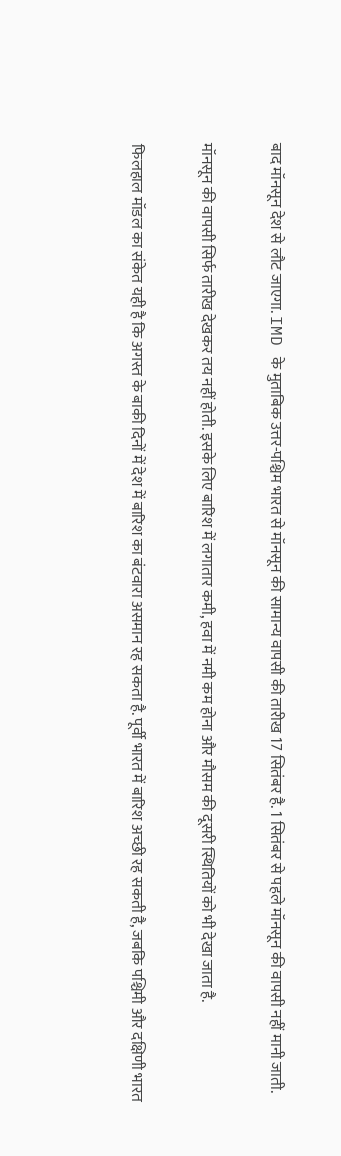बाद मॉनसून देश से लौट जाएगा. IMD के मुताबिक उत्तर-पश्चिम भारत से मॉनसून की सामान्य वापसी की तारीख 17 सितंबर है. 1 सितंबर से पहले मॉनसून की वापसी नहीं मानी जाती.

मॉनसून की वापसी सिर्फ तारीख देखकर तय नहीं होती. इसके लिए बारिश में लगातार कमी, हवा में नमी कम होना और मौसम की दूसरी स्थितियों को भी देखा जाता है.

फिलहाल मॉडल का संकेत यही है कि अगस्त के बाकी दिनों में देश में बारिश का बंटवारा असमान रह सकता है. पूर्वी भारत में बारिश अच्छी रह सकती है, जबकि पश्चिमी और दक्षिणी भारत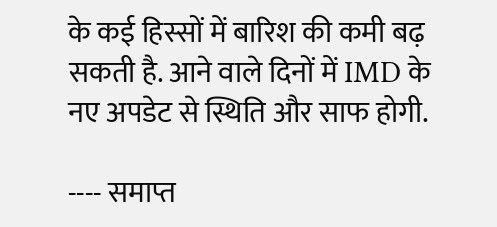के कई हिस्सों में बारिश की कमी बढ़ सकती है. आने वाले दिनों में IMD के नए अपडेट से स्थिति और साफ होगी.

---- समाप्त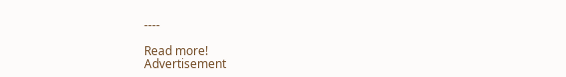----

Read more!
Advertisement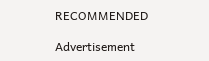RECOMMENDED

Advertisement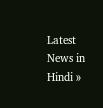Latest News in Hindi »